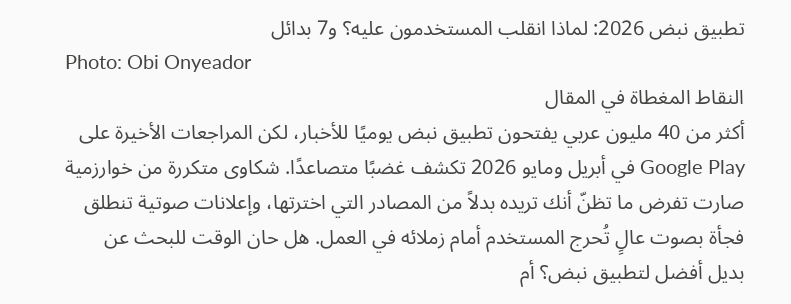تطبيق نبض 2026: لماذا انقلب المستخدمون عليه؟ و7 بدائل
Photo: Obi Onyeador
النقاط المغطاة في المقال
أكثر من 40 مليون عربي يفتحون تطبيق نبض يوميًا للأخبار، لكن المراجعات الأخيرة على Google Play في أبريل ومايو 2026 تكشف غضبًا متصاعدًا. شكاوى متكررة من خوارزمية صارت تفرض ما تظنّ أنك تريده بدلاً من المصادر التي اخترتها، وإعلانات صوتية تنطلق فجأة بصوت عالٍ تُحرج المستخدم أمام زملائه في العمل. هل حان الوقت للبحث عن بديل أفضل لتطبيق نبض؟ أم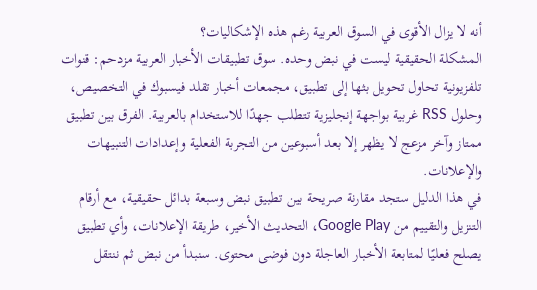أنه لا يزال الأقوى في السوق العربية رغم هذه الإشكاليات؟
المشكلة الحقيقية ليست في نبض وحده. سوق تطبيقات الأخبار العربية مزدحم: قنوات تلفزيونية تحاول تحويل بثها إلى تطبيق، مجمعات أخبار تقلد فيسبوك في التخصيص، وحلول RSS غربية بواجهة إنجليزية تتطلب جهدًا للاستخدام بالعربية. الفرق بين تطبيق ممتاز وآخر مزعج لا يظهر إلا بعد أسبوعين من التجربة الفعلية وإعدادات التنبيهات والإعلانات.
في هذا الدليل ستجد مقارنة صريحة بين تطبيق نبض وسبعة بدائل حقيقية، مع أرقام التنزيل والتقييم من Google Play، التحديث الأخير، طريقة الإعلانات، وأي تطبيق يصلح فعليًا لمتابعة الأخبار العاجلة دون فوضى محتوى. سنبدأ من نبض ثم ننتقل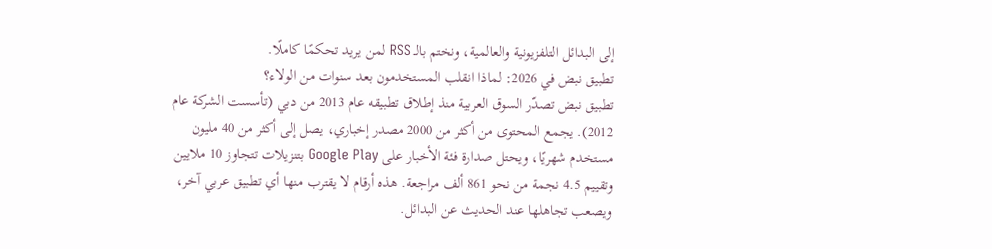إلى البدائل التلفزيونية والعالمية، ونختم بالـ RSS لمن يريد تحكمًا كاملًا.
تطبيق نبض في 2026: لماذا انقلب المستخدمون بعد سنوات من الولاء؟
تطبيق نبض تصدّر السوق العربية منذ إطلاق تطبيقه عام 2013 من دبي (تأسست الشركة عام 2012). يجمع المحتوى من أكثر من 2000 مصدر إخباري، يصل إلى أكثر من 40 مليون مستخدم شهريًا، ويحتل صدارة فئة الأخبار على Google Play بتنزيلات تتجاوز 10 ملايين وتقييم 4.5 نجمة من نحو 861 ألف مراجعة. هذه أرقام لا يقترب منها أي تطبيق عربي آخر، ويصعب تجاهلها عند الحديث عن البدائل.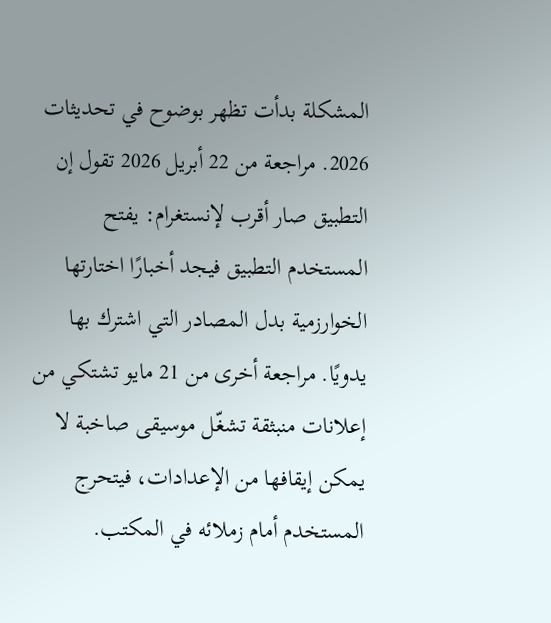المشكلة بدأت تظهر بوضوح في تحديثات 2026. مراجعة من 22 أبريل 2026 تقول إن التطبيق صار أقرب لإنستغرام: يفتح المستخدم التطبيق فيجد أخبارًا اختارتها الخوارزمية بدل المصادر التي اشترك بها يدويًا. مراجعة أخرى من 21 مايو تشتكي من إعلانات منبثقة تشغّل موسيقى صاخبة لا يمكن إيقافها من الإعدادات، فيتحرج المستخدم أمام زملائه في المكتب.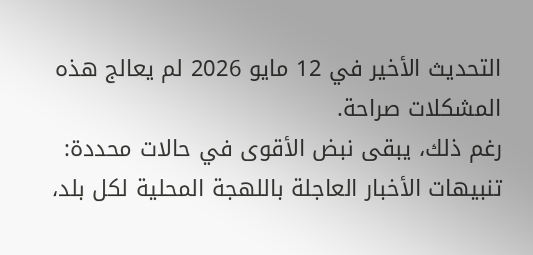التحديث الأخير في 12 مايو 2026 لم يعالج هذه المشكلات صراحة.
رغم ذلك، يبقى نبض الأقوى في حالات محددة: تنبيهات الأخبار العاجلة باللهجة المحلية لكل بلد،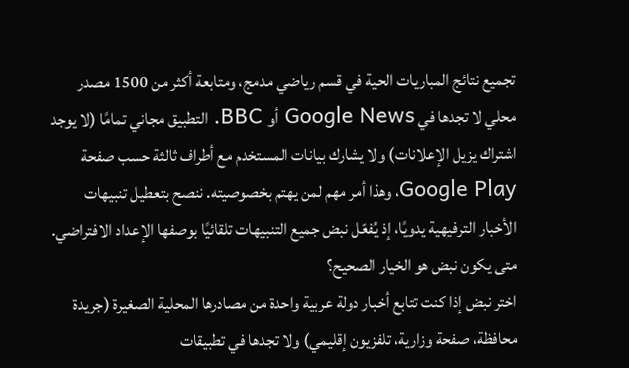تجميع نتائج المباريات الحية في قسم رياضي مدمج، ومتابعة أكثر من 1500 مصدر محلي لا تجدها في Google News أو BBC. التطبيق مجاني تمامًا (لا يوجد اشتراك يزيل الإعلانات) ولا يشارك بيانات المستخدم مع أطراف ثالثة حسب صفحة Google Play، وهذا أمر مهم لمن يهتم بخصوصيته. ننصح بتعطيل تنبيهات الأخبار الترفيهية يدويًا، إذ يُفعّل نبض جميع التنبيهات تلقائيًا بوصفها الإعداد الافتراضي.
متى يكون نبض هو الخيار الصحيح؟
اختر نبض إذا كنت تتابع أخبار دولة عربية واحدة من مصادرها المحلية الصغيرة (جريدة محافظة، صفحة وزارية، تلفزيون إقليمي) ولا تجدها في تطبيقات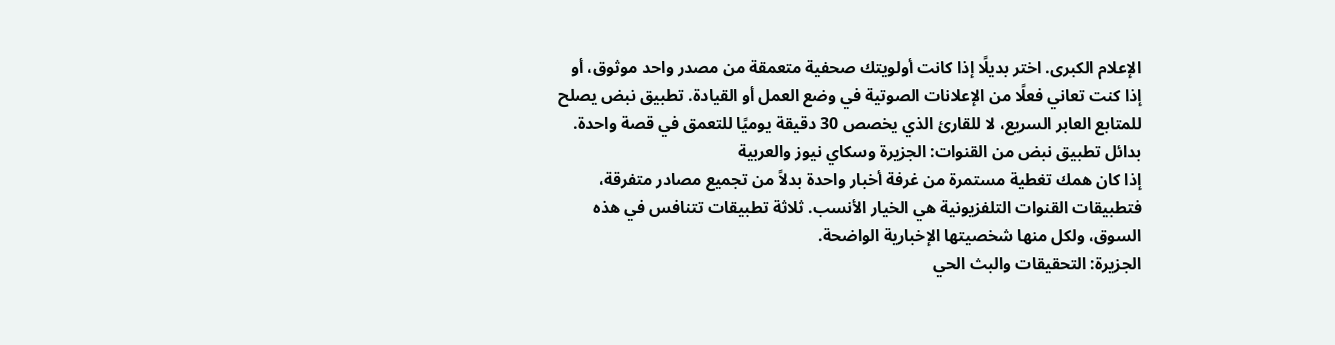الإعلام الكبرى. اختر بديلًا إذا كانت أولويتك صحفية متعمقة من مصدر واحد موثوق، أو إذا كنت تعاني فعلًا من الإعلانات الصوتية في وضع العمل أو القيادة. تطبيق نبض يصلح للمتابع العابر السريع، لا للقارئ الذي يخصص 30 دقيقة يوميًا للتعمق في قصة واحدة.
بدائل تطبيق نبض من القنوات: الجزيرة وسكاي نيوز والعربية
إذا كان همك تغطية مستمرة من غرفة أخبار واحدة بدلاً من تجميع مصادر متفرقة، فتطبيقات القنوات التلفزيونية هي الخيار الأنسب. ثلاثة تطبيقات تتنافس في هذه السوق، ولكل منها شخصيتها الإخبارية الواضحة.
الجزيرة: التحقيقات والبث الحي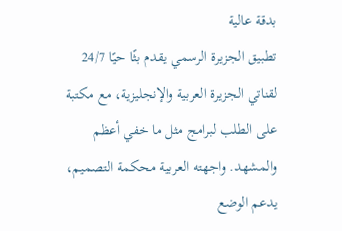بدقة عالية
تطبيق الجزيرة الرسمي يقدم بثًا حيًا 24/7 لقناتي الجزيرة العربية والإنجليزية، مع مكتبة على الطلب لبرامج مثل ما خفي أعظم والمشهد. واجهته العربية محكمة التصميم، يدعم الوضع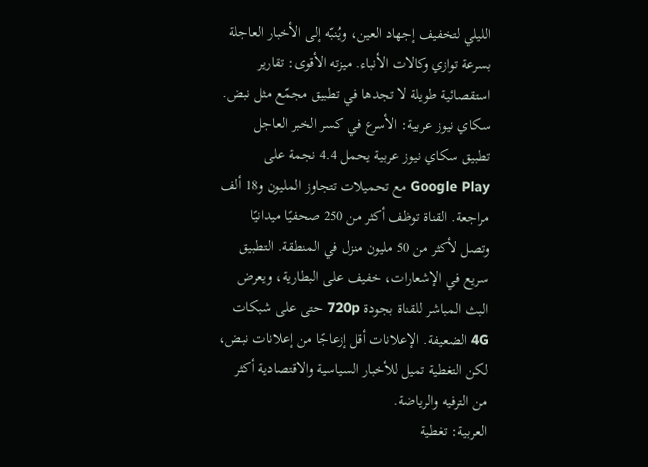الليلي لتخفيف إجهاد العين، ويُنبّه إلى الأخبار العاجلة بسرعة توازي وكالات الأنباء. ميزته الأقوى: تقارير استقصائية طويلة لا تجدها في تطبيق مجمّع مثل نبض.
سكاي نيوز عربية: الأسرع في كسر الخبر العاجل
تطبيق سكاي نيوز عربية يحمل 4.4 نجمة على Google Play مع تحميلات تتجاوز المليون و18 ألف مراجعة. القناة توظف أكثر من 250 صحفيًا ميدانيًا وتصل لأكثر من 50 مليون منزل في المنطقة. التطبيق سريع في الإشعارات، خفيف على البطارية، ويعرض البث المباشر للقناة بجودة 720p حتى على شبكات 4G الضعيفة. الإعلانات أقل إزعاجًا من إعلانات نبض، لكن التغطية تميل للأخبار السياسية والاقتصادية أكثر من الترفيه والرياضة.
العربية: تغطية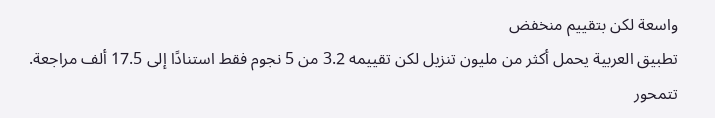واسعة لكن بتقييم منخفض
تطبيق العربية يحمل أكثر من مليون تنزيل لكن تقييمه 3.2 من 5 نجوم فقط استنادًا إلى 17.5 ألف مراجعة. تتمحور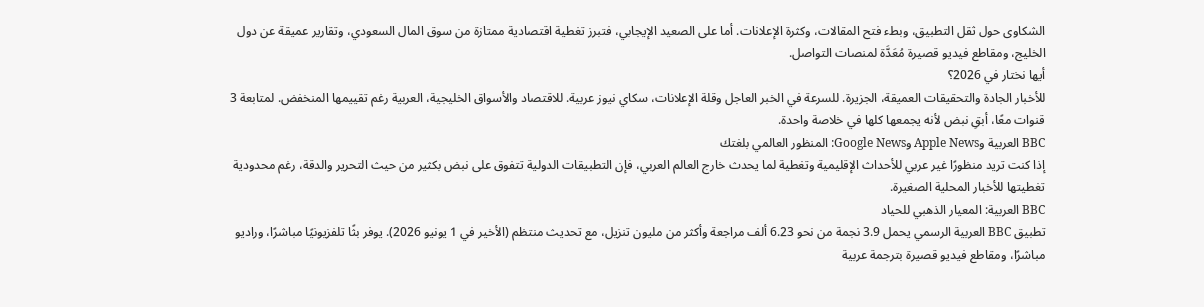الشكاوى حول ثقل التطبيق، وبطء فتح المقالات، وكثرة الإعلانات. أما على الصعيد الإيجابي، فتبرز تغطية اقتصادية ممتازة من سوق المال السعودي، وتقارير عميقة عن دول الخليج، ومقاطع فيديو قصيرة مُعَدَّة لمنصات التواصل.
أيها نختار في 2026؟
للأخبار الجادة والتحقيقات العميقة، الجزيرة. للسرعة في الخبر العاجل وقلة الإعلانات، سكاي نيوز عربية. للاقتصاد والأسواق الخليجية، العربية رغم تقييمها المنخفض. لمتابعة 3 قنوات معًا، أبقِ نبض لأنه يجمعها كلها في خلاصة واحدة.
BBC العربية وApple News وGoogle News: المنظور العالمي بلغتك
إذا كنت تريد منظورًا غير عربي للأحداث الإقليمية وتغطية لما يحدث خارج العالم العربي، فإن التطبيقات الدولية تتفوق على نبض بكثير من حيث التحرير والدقة، رغم محدودية تغطيتها للأخبار المحلية الصغيرة.
BBC العربية: المعيار الذهبي للحياد
تطبيق BBC العربية الرسمي يحمل 3.9 نجمة من نحو 6.23 ألف مراجعة وأكثر من مليون تنزيل، مع تحديث منتظم (الأخير في 1 يونيو 2026). يوفر بثًا تلفزيونيًا مباشرًا، وراديو مباشرًا، ومقاطع فيديو قصيرة بترجمة عربية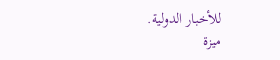للأخبار الدولية.
ميزة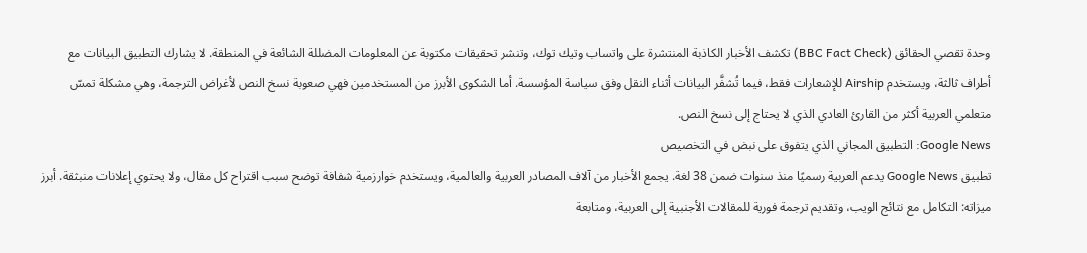وحدة تقصي الحقائق (BBC Fact Check) تكشف الأخبار الكاذبة المنتشرة على واتساب وتيك توك، وتنشر تحقيقات مكتوبة عن المعلومات المضللة الشائعة في المنطقة. لا يشارك التطبيق البيانات مع أطراف ثالثة، ويستخدم Airship للإشعارات فقط، فيما تُشفَّر البيانات أثناء النقل وفق سياسة المؤسسة. أما الشكوى الأبرز من المستخدمين فهي صعوبة نسخ النص لأغراض الترجمة، وهي مشكلة تمسّ متعلمي العربية أكثر من القارئ العادي الذي لا يحتاج إلى نسخ النص.
Google News: التطبيق المجاني الذي يتفوق على نبض في التخصيص
تطبيق Google News يدعم العربية رسميًا منذ سنوات ضمن 38 لغة. يجمع الأخبار من آلاف المصادر العربية والعالمية، ويستخدم خوارزمية شفافة توضح سبب اقتراح كل مقال، ولا يحتوي إعلانات منبثقة. أبرز ميزاته: التكامل مع نتائج الويب، وتقديم ترجمة فورية للمقالات الأجنبية إلى العربية، ومتابعة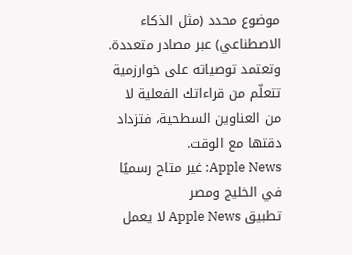موضوع محدد (مثل الذكاء الاصطناعي) عبر مصادر متعددة. وتعتمد توصياته على خوارزمية تتعلّم من قراءاتك الفعلية لا من العناوين السطحية، فتزداد دقتها مع الوقت.
Apple News: غير متاح رسميًا في الخليج ومصر
تطبيق Apple News لا يعمل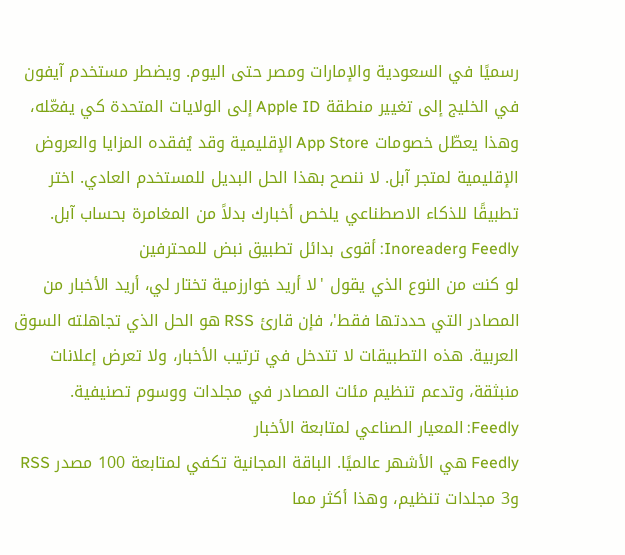رسميًا في السعودية والإمارات ومصر حتى اليوم. ويضطر مستخدم آيفون في الخليج إلى تغيير منطقة Apple ID إلى الولايات المتحدة كي يفعّله، وهذا يعطّل خصومات App Store الإقليمية وقد يُفقده المزايا والعروض الإقليمية لمتجر آبل. لا ننصح بهذا الحل البديل للمستخدم العادي. اختر تطبيقًا للذكاء الاصطناعي يلخص أخبارك بدلاً من المغامرة بحساب آبل.
Feedly وInoreader: أقوى بدائل تطبيق نبض للمحترفين
لو كنت من النوع الذي يقول 'لا أريد خوارزمية تختار لي، أريد الأخبار من المصادر التي حددتها فقط'، فإن قارئ RSS هو الحل الذي تجاهلته السوق العربية. هذه التطبيقات لا تتدخل في ترتيب الأخبار، ولا تعرض إعلانات منبثقة، وتدعم تنظيم مئات المصادر في مجلدات ووسوم تصنيفية.
Feedly: المعيار الصناعي لمتابعة الأخبار
Feedly هي الأشهر عالميًا. الباقة المجانية تكفي لمتابعة 100 مصدر RSS و3 مجلدات تنظيم، وهذا أكثر مما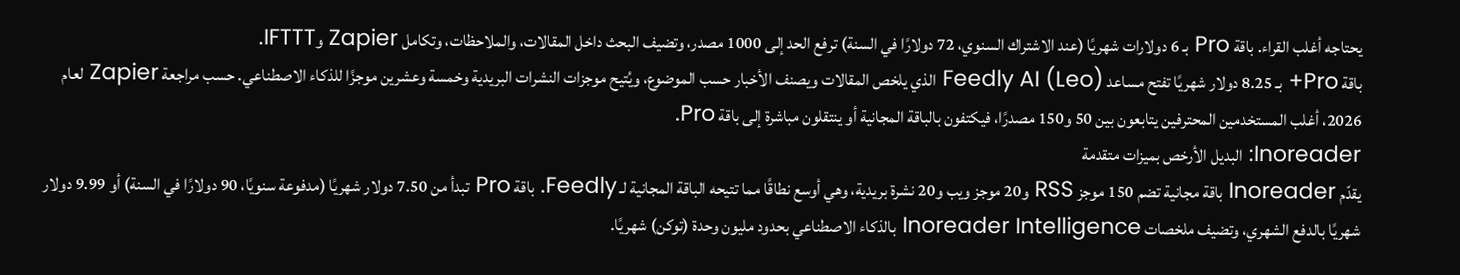يحتاجه أغلب القراء. باقة Pro بـ 6 دولارات شهريًا (عند الاشتراك السنوي، 72 دولارًا في السنة) ترفع الحد إلى 1000 مصدر، وتضيف البحث داخل المقالات، والملاحظات، وتكامل Zapier وIFTTT.
باقة Pro+ بـ 8.25 دولار شهريًا تفتح مساعد Feedly AI (Leo) الذي يلخص المقالات ويصنف الأخبار حسب الموضوع، ويُتيح موجزات النشرات البريدية وخمسة وعشرين موجزًا للذكاء الاصطناعي. حسب مراجعة Zapier لعام 2026، أغلب المستخدمين المحترفين يتابعون بين 50 و150 مصدرًا، فيكتفون بالباقة المجانية أو ينتقلون مباشرة إلى باقة Pro.
Inoreader: البديل الأرخص بميزات متقدمة
يقدّم Inoreader باقة مجانية تضم 150 موجز RSS و20 موجز ويب و20 نشرة بريدية، وهي أوسع نطاقًا مما تتيحه الباقة المجانية لـ Feedly. باقة Pro تبدأ من 7.50 دولار شهريًا (مدفوعة سنويًا، 90 دولارًا في السنة) أو 9.99 دولار شهريًا بالدفع الشهري، وتضيف ملخصات Inoreader Intelligence بالذكاء الاصطناعي بحدود مليون وحدة (توكن) شهريًا.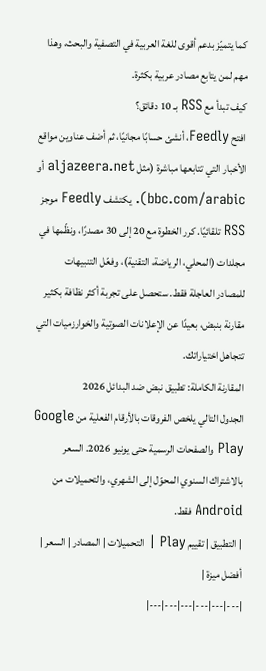كما يتميّز بدعم أقوى للغة العربية في التصفية والبحث، وهذا مهم لمن يتابع مصادر عربية بكثرة.
كيف تبدأ مع RSS بـ 10 دقائق؟
افتح Feedly، أنشئ حسابًا مجانيًا، ثم أضف عناوين مواقع الأخبار التي تتابعها مباشرة (مثل aljazeera.net أو bbc.com/arabic). يكتشف Feedly موجز RSS تلقائيًا. كرر الخطوة مع 20 إلى 30 مصدرًا، ونظّمها في مجلدات (المحلي، الرياضة، التقنية)، وفعّل التنبيهات للمصادر العاجلة فقط. ستحصل على تجربة أكثر نظافة بكثير مقارنة بنبض، بعيدًا عن الإعلانات الصوتية والخوارزميات التي تتجاهل اختياراتك.
المقارنة الكاملة: تطبيق نبض ضد البدائل 2026
الجدول التالي يلخص الفروقات بالأرقام الفعلية من Google Play والصفحات الرسمية حتى يونيو 2026. السعر بالاشتراك السنوي المحوّل إلى الشهري، والتحميلات من Android فقط.
| التطبيق | تقييم Play | التحميلات | المصادر | السعر | أفضل ميزة |
|---|---|---|---|---|---|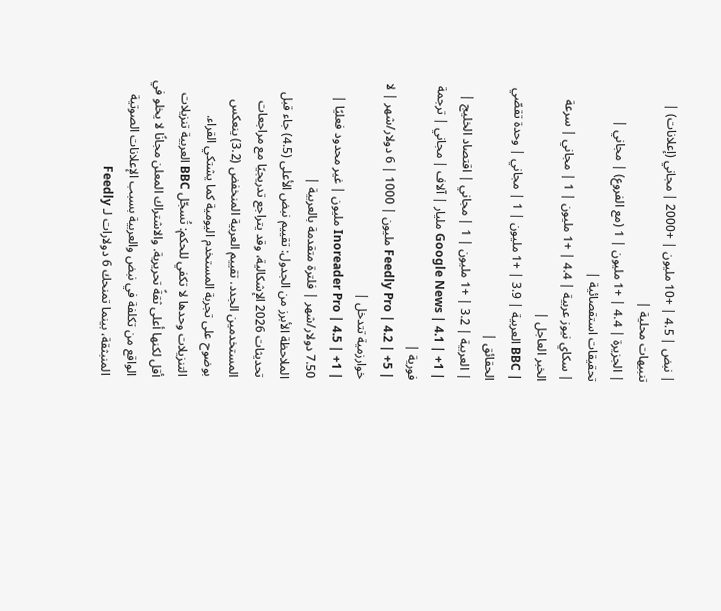| نبض | 4.5 | +10 مليون | +2000 | مجاني (إعلانات) | تنبيهات محلية |
| الجزيرة | 4.4 | +1 مليون | 1 (مع الفروع) | مجاني | تحقيقات استقصائية |
| سكاي نيوز عربية | 4.4 | +1 مليون | 1 | مجاني | سرعة الخبر العاجل |
| BBC العربية | 3.9 | +1 مليون | 1 | مجاني | وحدة تقصّي الحقائق |
| العربية | 3.2 | +1 مليون | 1 | مجاني | اقتصاد الخليج |
| Google News | 4.1 | +1 مليار | آلاف | مجاني | ترجمة فورية |
| Feedly Pro | 4.2 | +5 مليون | 1000 | 6 دولار/شهر | لا خوارزمية تتدخل |
| Inoreader Pro | 4.5 | +1 مليون | غير محدود فعليًا | 7.50 دولار/شهر | فلترة متقدمة بالعربية |
الملاحظة الأبرز من الجدول: تقييم نبض الأعلى (4.5) جاء قبل تحديثات 2026 الإشكالية، وقد يتراجع تدريجيًا مع مراجعات المستخدمين الجدد. تقييم العربية المنخفض (3.2) ينعكس بوضوح على تجربة المستخدم اليومية كما يشتكي القراء. التنزيلات وحدها لا تكفي للحكم: تُسجّل BBC العربية تنزيلات أقل لكنها أعلى ثقةً تحريرية. والاشتراك المعلن مجانًا لا يخلو في الواقع من تكلفة في نبض والعربية بسبب الإعلانات الصوتية المنبثقة، بينما تمنحك 6 دولارات لـ Feedly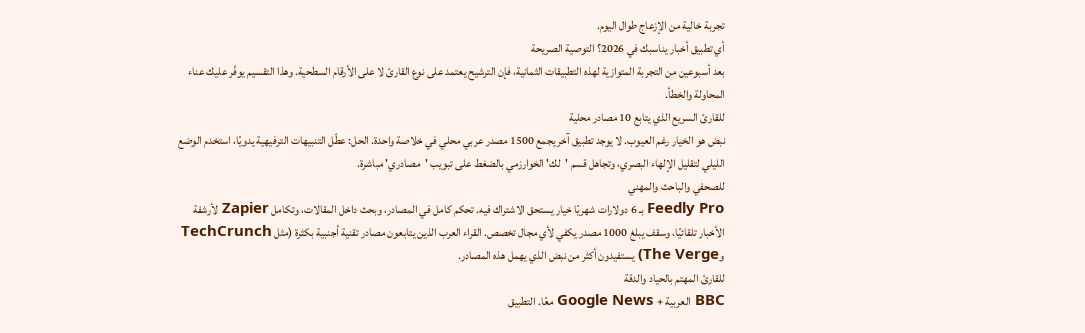تجربة خالية من الإزعاج طوال اليوم.
أي تطبيق أخبار يناسبك في 2026؟ التوصية الصريحة
بعد أسبوعين من التجربة المتوازية لهذه التطبيقات الثمانية، فإن الترشيح يعتمد على نوع القارئ لا على الأرقام السطحية. وهذا التقسيم يوفّر عليك عناء المحاولة والخطأ.
للقارئ السريع الذي يتابع 10 مصادر محلية
نبض هو الخيار رغم العيوب. لا يوجد تطبيق آخر يجمع 1500 مصدر عربي محلي في خلاصة واحدة. الحل: عطّل التنبيهات الترفيهية يدويًا، استخدم الوضع الليلي لتقليل الإلهاء البصري، وتجاهل قسم 'لك' الخوارزمي بالضغط على تبويب 'مصادري' مباشرة.
للصحفي والباحث والمهني
Feedly Pro بـ 6 دولارات شهريًا خيار يستحق الاشتراك فيه. تحكم كامل في المصادر، وبحث داخل المقالات، وتكامل Zapier لأرشفة الأخبار تلقائيًا، وسقف يبلغ 1000 مصدر يكفي لأي مجال تخصص. القراء العرب الذين يتابعون مصادر تقنية أجنبية بكثرة (مثل TechCrunch وThe Verge) يستفيدون أكثر من نبض الذي يهمل هذه المصادر.
للقارئ المهتم بالحياد والدقة
BBC العربية + Google News معًا. التطبيق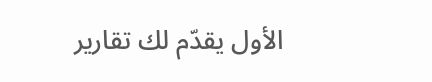الأول يقدّم لك تقارير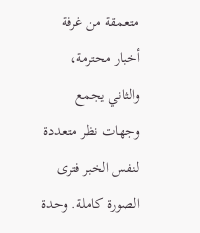متعمقة من غرفة أخبار محترمة، والثاني يجمع وجهات نظر متعددة لنفس الخبر فترى الصورة كاملة. وحدة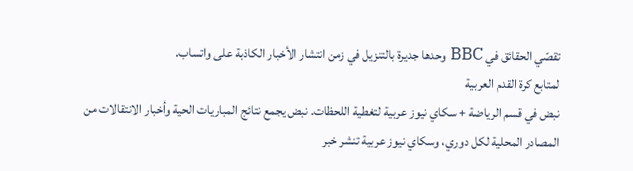تقصّي الحقائق في BBC وحدها جديرة بالتنزيل في زمن انتشار الأخبار الكاذبة على واتساب.
لمتابع كرة القدم العربية
نبض في قسم الرياضة + سكاي نيوز عربية لتغطية اللحظات. نبض يجمع نتائج المباريات الحية وأخبار الانتقالات من المصادر المحلية لكل دوري، وسكاي نيوز عربية تنشر خبر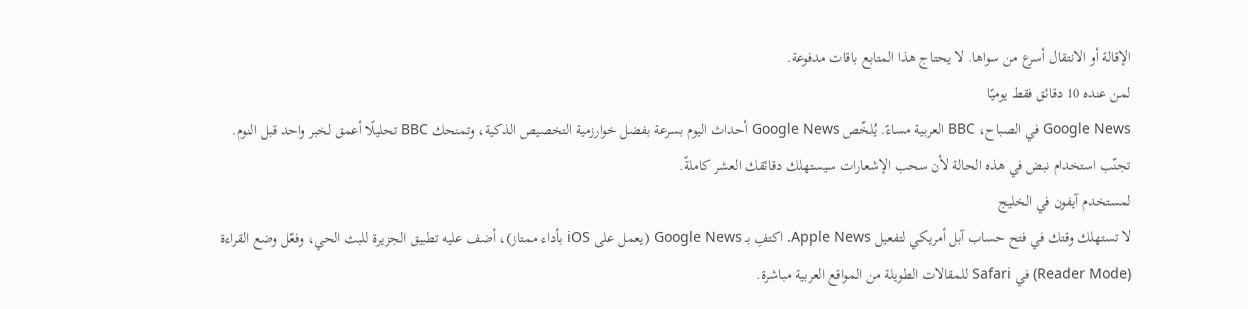الإقالة أو الانتقال أسرع من سواها. لا يحتاج هذا المتابع باقات مدفوعة.
لمن عنده 10 دقائق فقط يوميًا
Google News في الصباح، BBC العربية مساءً. يُلخّص Google News أحداث اليوم بسرعة بفضل خوارزمية التخصيص الذكية، وتمنحك BBC تحليلًا أعمق لخبر واحد قبل النوم. تجنّب استخدام نبض في هذه الحالة لأن سحب الإشعارات سيستهلك دقائقك العشر كاملةً.
لمستخدم آيفون في الخليج
لا تستهلك وقتك في فتح حساب آبل أمريكي لتفعيل Apple News. اكتفِ بـ Google News (يعمل على iOS بأداء ممتاز)، أضف عليه تطبيق الجزيرة للبث الحي، وفعّل وضع القراءة (Reader Mode) في Safari للمقالات الطويلة من المواقع العربية مباشرة.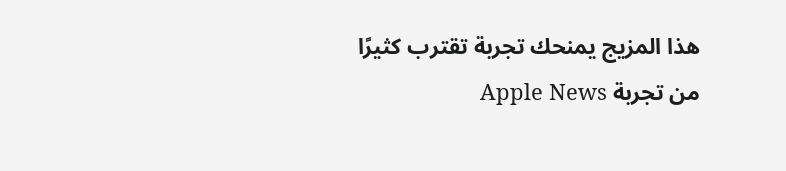هذا المزيج يمنحك تجربة تقترب كثيرًا من تجربة Apple News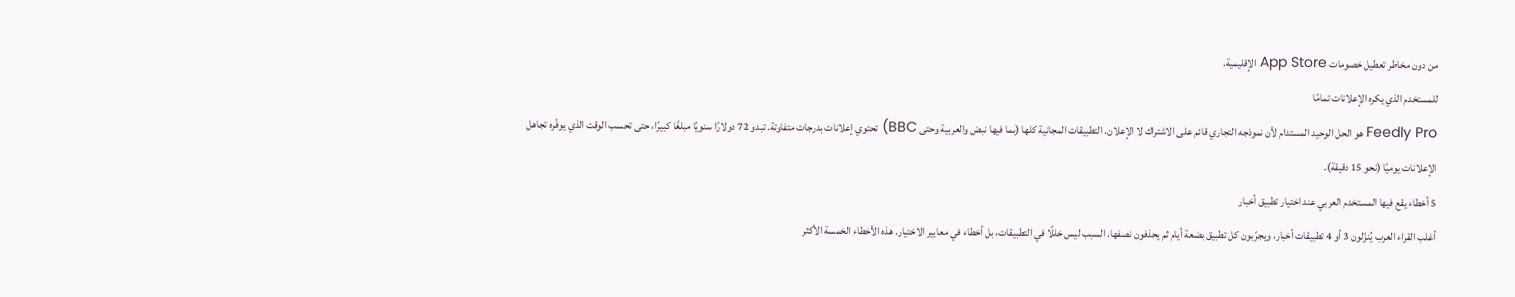من دون مخاطر تعطيل خصومات App Store الإقليمية.
للمستخدم الذي يكره الإعلانات تمامًا
Feedly Pro هو الحل الوحيد المستدام لأن نموذجه التجاري قائم على الاشتراك لا الإعلان. التطبيقات المجانية كلها (بما فيها نبض والعربية وحتى BBC) تحتوي إعلانات بدرجات متفاوتة. تبدو 72 دولارًا سنويًا مبلغًا كبيرًا، حتى تحسب الوقت الذي يوفّره تجاهل الإعلانات يوميًا (نحو 15 دقيقة).
5 أخطاء يقع فيها المستخدم العربي عند اختيار تطبيق أخبار
أغلب القراء العرب يُنزّلون 3 أو 4 تطبيقات أخبار، ويجرّبون كل تطبيق بضعة أيام ثم يحذفون نصفها. السبب ليس خللًا في التطبيقات، بل أخطاء في معايير الاختيار. هذه الأخطاء الخمسة الأكثر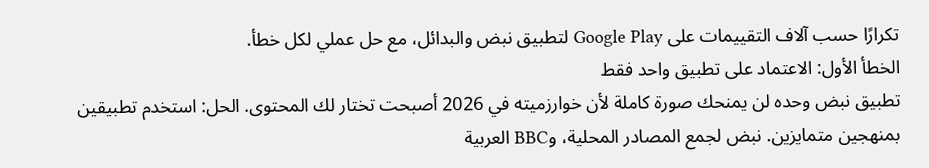تكرارًا حسب آلاف التقييمات على Google Play لتطبيق نبض والبدائل، مع حل عملي لكل خطأ.
الخطأ الأول: الاعتماد على تطبيق واحد فقط
تطبيق نبض وحده لن يمنحك صورة كاملة لأن خوارزميته في 2026 أصبحت تختار لك المحتوى. الحل: استخدم تطبيقين بمنهجين متمايزين. نبض لجمع المصادر المحلية، وBBC العربية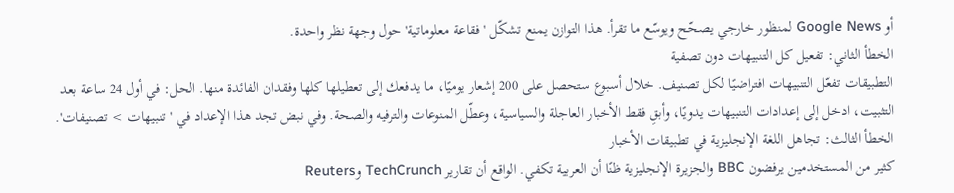أو Google News لمنظور خارجي يصحّح ويوسّع ما تقرأ. هذا التوازن يمنع تشكّل 'فقاعة معلوماتية' حول وجهة نظر واحدة.
الخطأ الثاني: تفعيل كل التنبيهات دون تصفية
التطبيقات تفعّل التنبيهات افتراضيًا لكل تصنيف. خلال أسبوع ستحصل على 200 إشعار يوميًا، ما يدفعك إلى تعطيلها كلها وفقدان الفائدة منها. الحل: في أول 24 ساعة بعد التثبيت، ادخل إلى إعدادات التنبيهات يدويًا، وأبقِ فقط الأخبار العاجلة والسياسية، وعطّل المنوعات والترفيه والصحة. وفي نبض تجد هذا الإعداد في 'تنبيهات > تصنيفات'.
الخطأ الثالث: تجاهل اللغة الإنجليزية في تطبيقات الأخبار
كثير من المستخدمين يرفضون BBC والجزيرة الإنجليزية ظنًا أن العربية تكفي. الواقع أن تقارير TechCrunch وReuters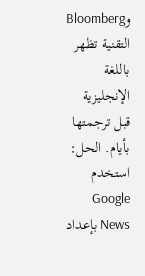وBloomberg التقنية تظهر باللغة الإنجليزية قبل ترجمتها بأيام. الحل: استخدم Google News بإعداد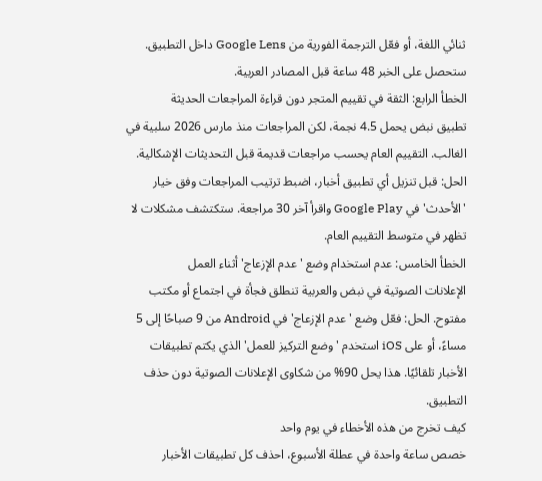ثنائي اللغة، أو فعّل الترجمة الفورية من Google Lens داخل التطبيق. ستحصل على الخبر 48 ساعة قبل المصادر العربية.
الخطأ الرابع: الثقة في تقييم المتجر دون قراءة المراجعات الحديثة
تطبيق نبض يحمل 4.5 نجمة، لكن المراجعات منذ مارس 2026 سلبية في الغالب. التقييم العام يحسب مراجعات قديمة قبل التحديثات الإشكالية. الحل: قبل تنزيل أي تطبيق أخبار، اضبط ترتيب المراجعات وفق خيار 'الأحدث' في Google Play واقرأ آخر 30 مراجعة. ستكتشف مشكلات لا تظهر في متوسط التقييم العام.
الخطأ الخامس: عدم استخدام وضع 'عدم الإزعاج' أثناء العمل
الإعلانات الصوتية في نبض والعربية تنطلق فجأة في اجتماع أو مكتب مفتوح. الحل: فعّل وضع 'عدم الإزعاج' في Android من 9 صباحًا إلى 5 مساءً، أو على iOS استخدم 'وضع التركيز للعمل' الذي يكتم تطبيقات الأخبار تلقائيًا. هذا يحل 90% من شكاوى الإعلانات الصوتية دون حذف التطبيق.
كيف تخرج من هذه الأخطاء في يوم واحد
خصص ساعة واحدة في عطلة الأسبوع، احذف كل تطبيقات الأخبار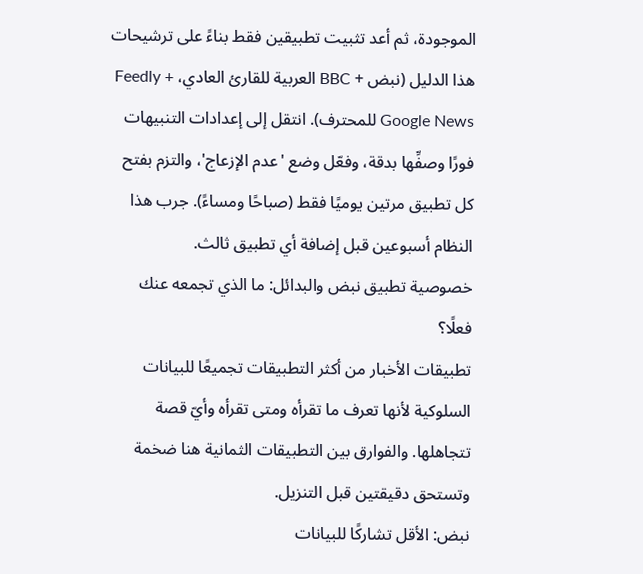الموجودة، ثم أعد تثبيت تطبيقين فقط بناءً على ترشيحات هذا الدليل (نبض + BBC العربية للقارئ العادي، Feedly + Google News للمحترف). انتقل إلى إعدادات التنبيهات فورًا وصفِّها بدقة، وفعّل وضع 'عدم الإزعاج'، والتزم بفتح كل تطبيق مرتين يوميًا فقط (صباحًا ومساءً). جرب هذا النظام أسبوعين قبل إضافة أي تطبيق ثالث.
خصوصية تطبيق نبض والبدائل: ما الذي تجمعه عنك فعلًا؟
تطبيقات الأخبار من أكثر التطبيقات تجميعًا للبيانات السلوكية لأنها تعرف ما تقرأه ومتى تقرأه وأيّ قصة تتجاهلها. والفوارق بين التطبيقات الثمانية هنا ضخمة وتستحق دقيقتين قبل التنزيل.
نبض: الأقل تشاركًا للبيانات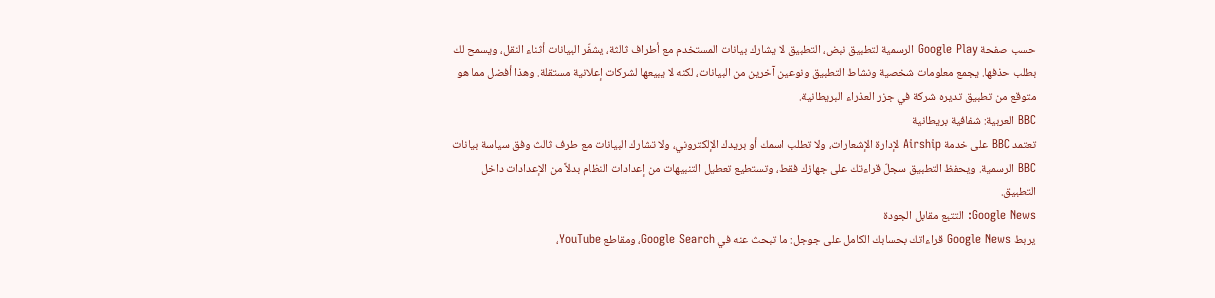حسب صفحة Google Play الرسمية لتطبيق نبض، التطبيق لا يشارك بيانات المستخدم مع أطراف ثالثة، يشفّر البيانات أثناء النقل، ويسمح لك بطلب حذفها. يجمع معلومات شخصية ونشاط التطبيق ونوعين آخرين من البيانات، لكنه لا يبيعها لشركات إعلانية مستقلة. وهذا أفضل مما هو متوقع من تطبيق تديره شركة في جزر العذراء البريطانية.
BBC العربية: شفافية بريطانية
تعتمد BBC على خدمة Airship لإدارة الإشعارات، ولا تطلب اسمك أو بريدك الإلكتروني، ولا تشارك البيانات مع طرف ثالث وفق سياسة بيانات BBC الرسمية. ويحفظ التطبيق سجلّ قراءتك على جهازك فقط، وتستطيع تعطيل التنبيهات من إعدادات النظام بدلاً من الإعدادات داخل التطبيق.
Google News: التتبع مقابل الجودة
يربط Google News قراءاتك بحسابك الكامل على جوجل: ما تبحث عنه في Google Search، ومقاطع YouTube،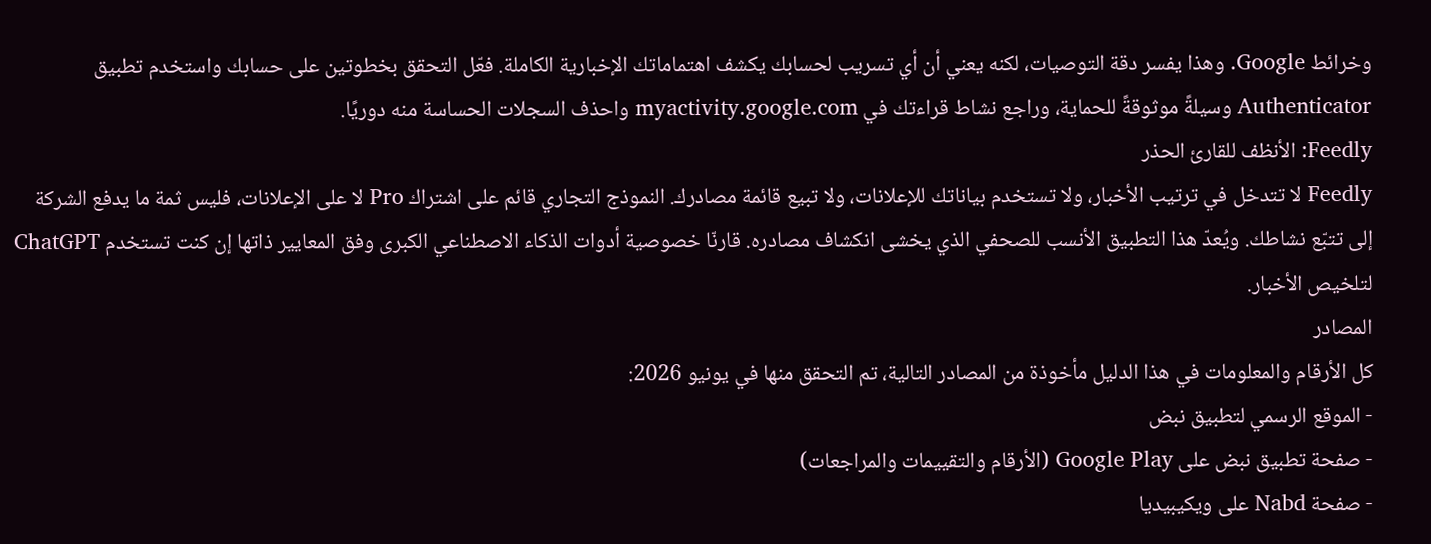وخرائط Google. وهذا يفسر دقة التوصيات، لكنه يعني أن أي تسريب لحسابك يكشف اهتماماتك الإخبارية الكاملة. فعّل التحقق بخطوتين على حسابك واستخدم تطبيق Authenticator وسيلةً موثوقةً للحماية، وراجع نشاط قراءتك في myactivity.google.com واحذف السجلات الحساسة منه دوريًا.
Feedly: الأنظف للقارئ الحذر
Feedly لا تتدخل في ترتيب الأخبار، ولا تستخدم بياناتك للإعلانات، ولا تبيع قائمة مصادرك. النموذج التجاري قائم على اشتراك Pro لا على الإعلانات، فليس ثمة ما يدفع الشركة إلى تتبّع نشاطك. ويُعدّ هذا التطبيق الأنسب للصحفي الذي يخشى انكشاف مصادره. قارنّا خصوصية أدوات الذكاء الاصطناعي الكبرى وفق المعايير ذاتها إن كنت تستخدم ChatGPT لتلخيص الأخبار.
المصادر
كل الأرقام والمعلومات في هذا الدليل مأخوذة من المصادر التالية، تم التحقق منها في يونيو 2026:
- الموقع الرسمي لتطبيق نبض
- صفحة تطبيق نبض على Google Play (الأرقام والتقييمات والمراجعات)
- صفحة Nabd على ويكيبيديا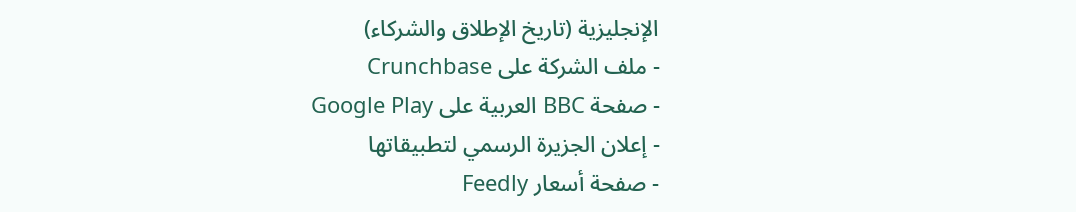الإنجليزية (تاريخ الإطلاق والشركاء)
- ملف الشركة على Crunchbase
- صفحة BBC العربية على Google Play
- إعلان الجزيرة الرسمي لتطبيقاتها
- صفحة أسعار Feedly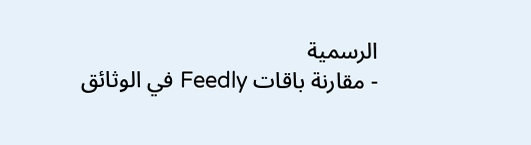الرسمية
- مقارنة باقات Feedly في الوثائق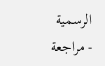الرسمية
- مراجعة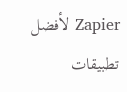Zapier لأفضل تطبيقات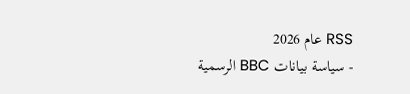RSS عام 2026
- سياسة بيانات BBC الرسمية